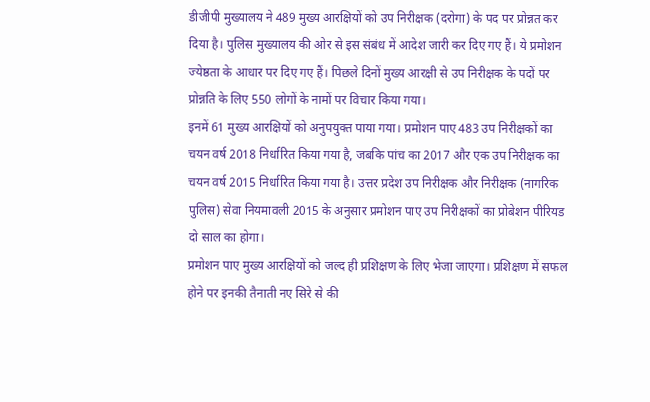डीजीपी मुख्यालय ने 489 मुख्य आरक्षियों को उप निरीक्षक (दरोगा) के पद पर प्रोन्नत कर दिया है। पुलिस मुख्यालय की ओर से इस संबंध में आदेश जारी कर दिए गए हैं। ये प्रमोशन ज्येष्ठता के आधार पर दिए गए हैं। पिछले दिनों मुख्य आरक्षी से उप निरीक्षक के पदों पर प्रोन्नति के लिए 550 लोगों के नामों पर विचार किया गया।
इनमें 61 मुख्य आरक्षियों को अनुपयुक्त पाया गया। प्रमोशन पाए 483 उप निरीक्षकों का चयन वर्ष 2018 निर्धारित किया गया है, जबकि पांच का 2017 और एक उप निरीक्षक का चयन वर्ष 2015 निर्धारित किया गया है। उत्तर प्रदेश उप निरीक्षक और निरीक्षक (नागरिक पुलिस) सेवा नियमावली 2015 के अनुसार प्रमोशन पाए उप निरीक्षकों का प्रोबेशन पीरियड दो साल का होगा।
प्रमोशन पाए मुख्य आरक्षियों को जल्द ही प्रशिक्षण के लिए भेजा जाएगा। प्रशिक्षण में सफल होने पर इनकी तैनाती नए सिरे से की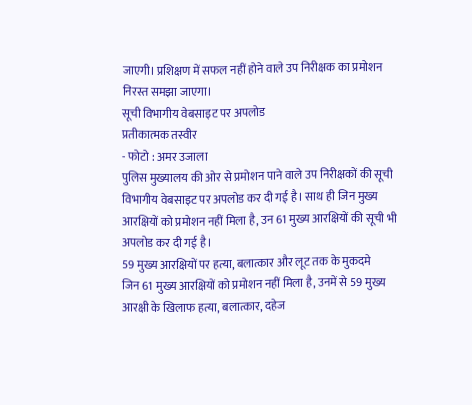जाएगी। प्रशिक्षण में सफल नहीं होने वाले उप निरीक्षक का प्रमोशन निरस्त समझा जाएगा।
सूची विभागीय वेबसाइट पर अपलोड
प्रतीकात्मक तस्वीर
- फोटो : अमर उजाला
पुलिस मुख्यालय की ओर से प्रमोशन पाने वाले उप निरीक्षकों की सूची विभागीय वेबसाइट पर अपलोड कर दी गई है। साथ ही जिन मुख्य आरक्षियों को प्रमोशन नहीं मिला है, उन 61 मुख्य आरक्षियों की सूची भी अपलोड कर दी गई है।
59 मुख्य आरक्षियों पर हत्या, बलात्कार और लूट तक के मुकदमे
जिन 61 मुख्य आरक्षियों को प्रमोशन नहीं मिला है, उनमें से 59 मुख्य आरक्षी के खिलाफ हत्या, बलात्कार, दहेज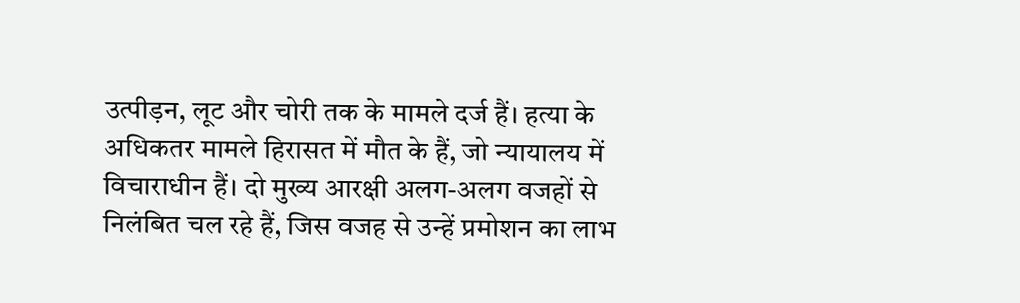उत्पीड़न, लूट और चोरी तक के मामले दर्ज हैं। हत्या के अधिकतर मामले हिरासत में मौत के हैं, जो न्यायालय में विचाराधीन हैं। दो मुख्य आरक्षी अलग-अलग वजहों से निलंबित चल रहे हैं, जिस वजह से उन्हें प्रमोशन का लाभ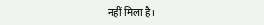नहीं मिला है।